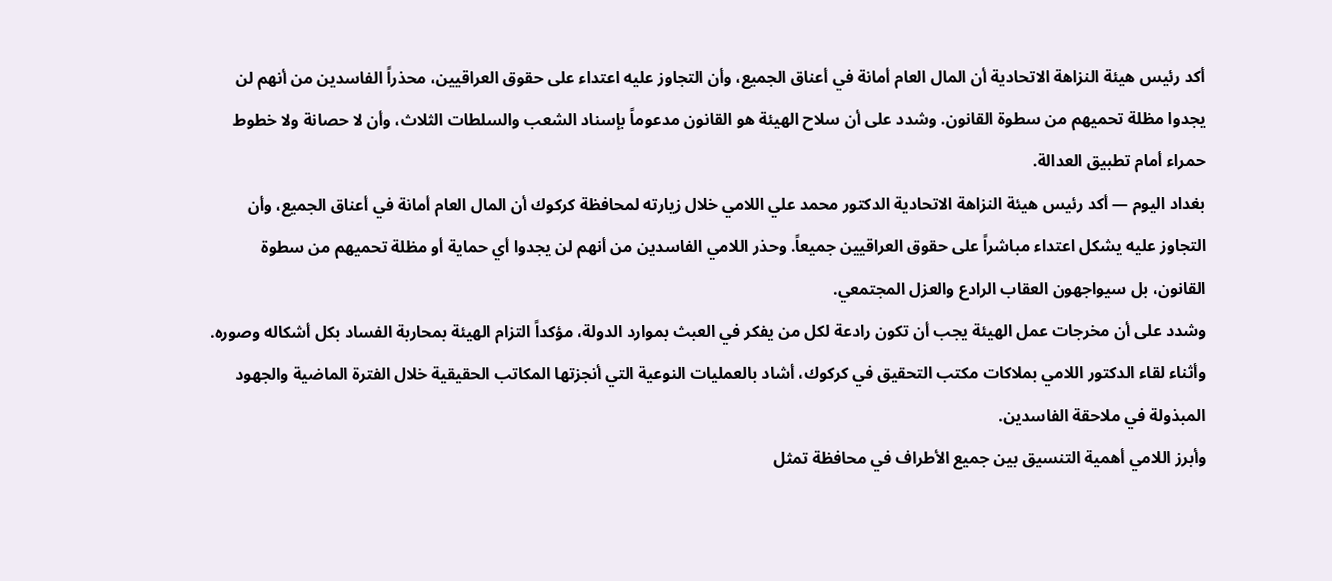أكد رئيس هيئة النزاهة الاتحادية أن المال العام أمانة في أعناق الجميع، وأن التجاوز عليه اعتداء على حقوق العراقيين، محذراً الفاسدين من أنهم لن يجدوا مظلة تحميهم من سطوة القانون. وشدد على أن سلاح الهيئة هو القانون مدعوماً بإسناد الشعب والسلطات الثلاث، وأن لا حصانة ولا خطوط حمراء أمام تطبيق العدالة.
بغداد اليوم — أكد رئيس هيئة النزاهة الاتحادية الدكتور محمد علي اللامي خلال زيارته لمحافظة كركوك أن المال العام أمانة في أعناق الجميع، وأن التجاوز عليه يشكل اعتداء مباشراً على حقوق العراقيين جميعاً. وحذر اللامي الفاسدين من أنهم لن يجدوا أي حماية أو مظلة تحميهم من سطوة القانون، بل سيواجهون العقاب الرادع والعزل المجتمعي.
وشدد على أن مخرجات عمل الهيئة يجب أن تكون رادعة لكل من يفكر في العبث بموارد الدولة، مؤكداً التزام الهيئة بمحاربة الفساد بكل أشكاله وصوره. وأثناء لقاء الدكتور اللامي بملاكات مكتب التحقيق في كركوك، أشاد بالعمليات النوعية التي أنجزتها المكاتب الحقيقية خلال الفترة الماضية والجهود المبذولة في ملاحقة الفاسدين.
وأبرز اللامي أهمية التنسيق بين جميع الأطراف في محافظة تمثل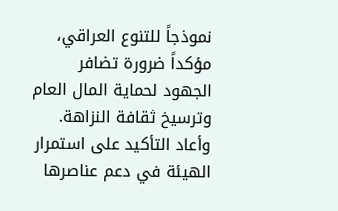نموذجاً للتنوع العراقي، مؤكداً ضرورة تضافر الجهود لحماية المال العام وترسيخ ثقافة النزاهة. وأعاد التأكيد على استمرار الهيئة في دعم عناصرها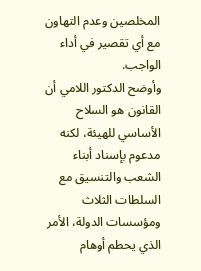المخلصين وعدم التهاون مع أي تقصير في أداء الواجب.
وأوضح الدكتور اللامي أن القانون هو السلاح الأساسي للهيئة، لكنه مدعوم بإسناد أبناء الشعب والتنسيق مع السلطات الثلاث ومؤسسات الدولة، الأمر الذي يحطم أوهام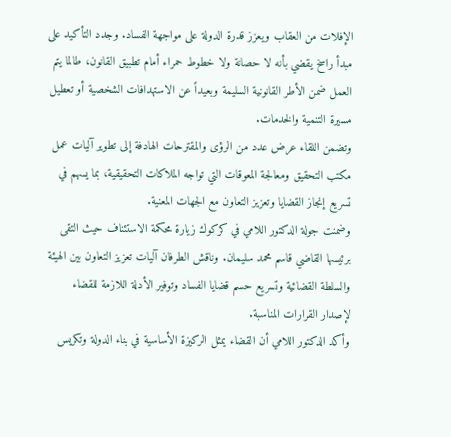الإفلات من العقاب ويعزز قدرة الدولة على مواجهة الفساد. وجدد التأكيد على مبدأ راسخ يقضي بأنه لا حصانة ولا خطوط حمراء أمام تطبيق القانون، طالما يتم العمل ضمن الأطر القانونية السليمة وبعيداً عن الاستهدافات الشخصية أو تعطيل مسيرة التنمية والخدمات.
وتضمن اللقاء عرض عدد من الرؤى والمقترحات الهادفة إلى تطوير آليات عمل مكتب التحقيق ومعالجة المعوقات التي تواجه الملاكات التحقيقية، بما يسهم في تسريع إنجاز القضايا وتعزيز التعاون مع الجهات المعنية.
وضمنت جولة الدكتور اللامي في كركوك زيارة محكمة الاستئناف حيث التقى برئيسها القاضي قاسم محمد سليمان. وناقش الطرفان آليات تعزيز التعاون بين الهيئة والسلطة القضائية وتسريع حسم قضايا الفساد وتوفير الأدلة اللازمة للقضاء لإصدار القرارات المناسبة.
وأكد الدكتور اللامي أن القضاء يمثل الركيزة الأساسية في بناء الدولة وتكريس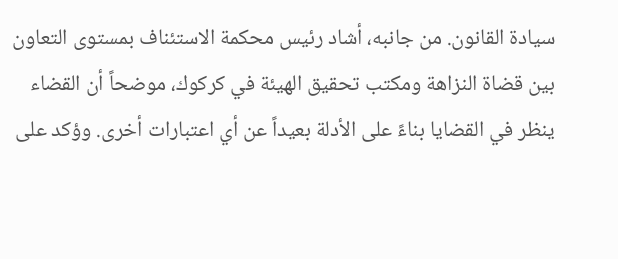سيادة القانون. من جانبه، أشاد رئيس محكمة الاستئناف بمستوى التعاون بين قضاة النزاهة ومكتب تحقيق الهيئة في كركوك، موضحاً أن القضاء ينظر في القضايا بناءً على الأدلة بعيداً عن أي اعتبارات أخرى. وؤكد على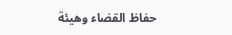حفاظ القضاء وهيئة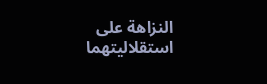النزاهة على استقلاليتهما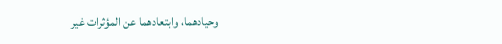وحيادهما، وابتعادهما عن المؤثرات غير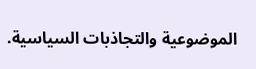الموضوعية والتجاذبات السياسية.